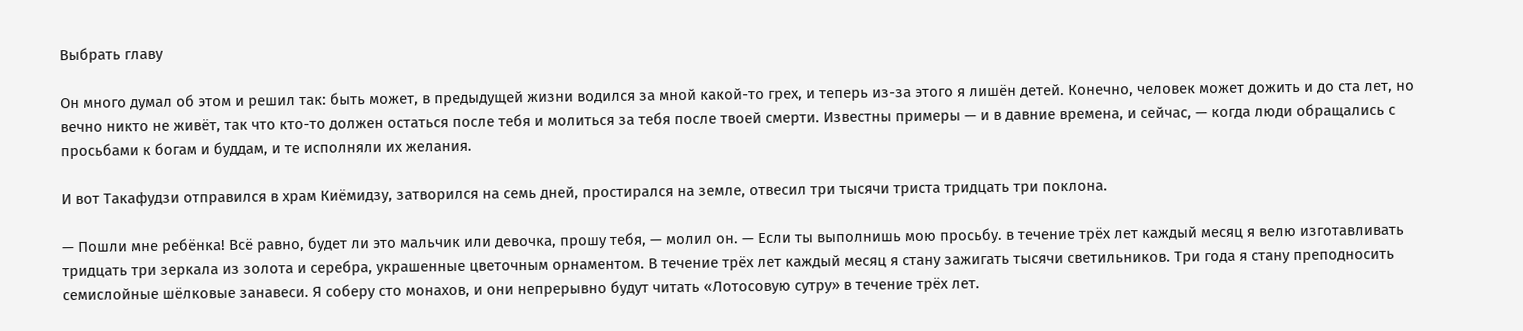Выбрать главу

Он много думал об этом и решил так: быть может, в предыдущей жизни водился за мной какой-то грех, и теперь из-за этого я лишён детей. Конечно, человек может дожить и до ста лет, но вечно никто не живёт, так что кто-то должен остаться после тебя и молиться за тебя после твоей смерти. Известны примеры — и в давние времена, и сейчас, — когда люди обращались с просьбами к богам и буддам, и те исполняли их желания.

И вот Такафудзи отправился в храм Киёмидзу, затворился на семь дней, простирался на земле, отвесил три тысячи триста тридцать три поклона.

— Пошли мне ребёнка! Всё равно, будет ли это мальчик или девочка, прошу тебя, — молил он. — Если ты выполнишь мою просьбу. в течение трёх лет каждый месяц я велю изготавливать тридцать три зеркала из золота и серебра, украшенные цветочным орнаментом. В течение трёх лет каждый месяц я стану зажигать тысячи светильников. Три года я стану преподносить семислойные шёлковые занавеси. Я соберу сто монахов, и они непрерывно будут читать «Лотосовую сутру» в течение трёх лет.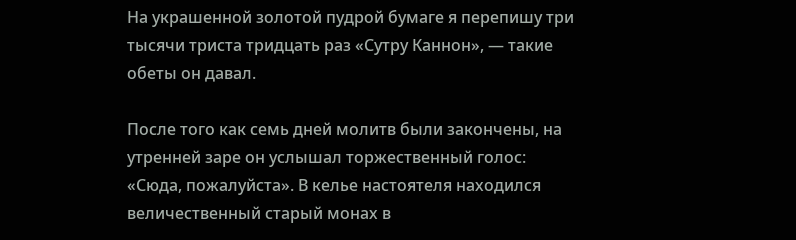На украшенной золотой пудрой бумаге я перепишу три тысячи триста тридцать раз «Сутру Каннон», — такие обеты он давал.

После того как семь дней молитв были закончены, на утренней заре он услышал торжественный голос: «Сюда, пожалуйста». В келье настоятеля находился величественный старый монах в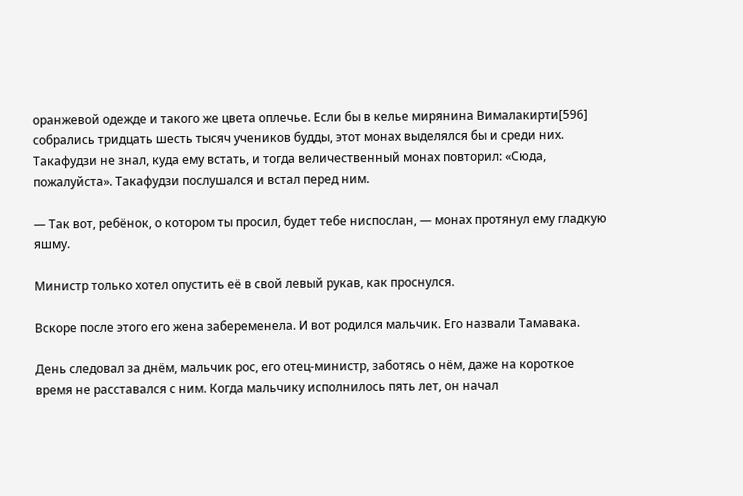оранжевой одежде и такого же цвета оплечье. Если бы в келье мирянина Вималакирти[596] собрались тридцать шесть тысяч учеников будды, этот монах выделялся бы и среди них. Такафудзи не знал, куда ему встать, и тогда величественный монах повторил: «Сюда, пожалуйста». Такафудзи послушался и встал перед ним.

— Так вот, ребёнок, о котором ты просил, будет тебе ниспослан, — монах протянул ему гладкую яшму.

Министр только хотел опустить её в свой левый рукав, как проснулся.

Вскоре после этого его жена забеременела. И вот родился мальчик. Его назвали Тамавака.

День следовал за днём, мальчик рос, его отец-министр, заботясь о нём, даже на короткое время не расставался с ним. Когда мальчику исполнилось пять лет, он начал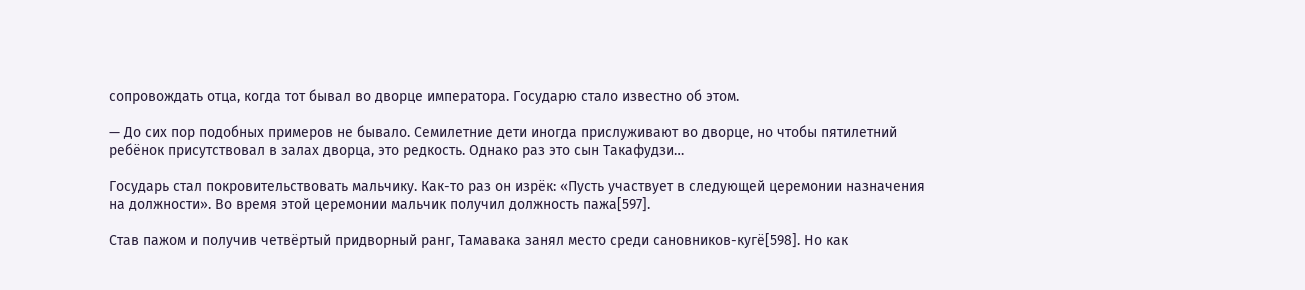сопровождать отца, когда тот бывал во дворце императора. Государю стало известно об этом.

— До сих пор подобных примеров не бывало. Семилетние дети иногда прислуживают во дворце, но чтобы пятилетний ребёнок присутствовал в залах дворца, это редкость. Однако раз это сын Такафудзи…

Государь стал покровительствовать мальчику. Как-то раз он изрёк: «Пусть участвует в следующей церемонии назначения на должности». Во время этой церемонии мальчик получил должность пажа[597].

Став пажом и получив четвёртый придворный ранг, Тамавака занял место среди сановников-кугё[598]. Но как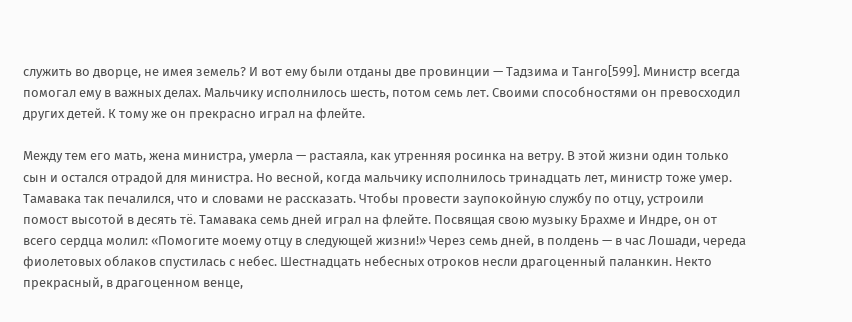служить во дворце, не имея земель? И вот ему были отданы две провинции — Тадзима и Танго[599]. Министр всегда помогал ему в важных делах. Мальчику исполнилось шесть, потом семь лет. Своими способностями он превосходил других детей. К тому же он прекрасно играл на флейте.

Между тем его мать, жена министра, умерла — растаяла, как утренняя росинка на ветру. В этой жизни один только сын и остался отрадой для министра. Но весной, когда мальчику исполнилось тринадцать лет, министр тоже умер. Тамавака так печалился, что и словами не рассказать. Чтобы провести заупокойную службу по отцу, устроили помост высотой в десять тё. Тамавака семь дней играл на флейте. Посвящая свою музыку Брахме и Индре, он от всего сердца молил: «Помогите моему отцу в следующей жизни!» Через семь дней, в полдень — в час Лошади, череда фиолетовых облаков спустилась с небес. Шестнадцать небесных отроков несли драгоценный паланкин. Некто прекрасный, в драгоценном венце,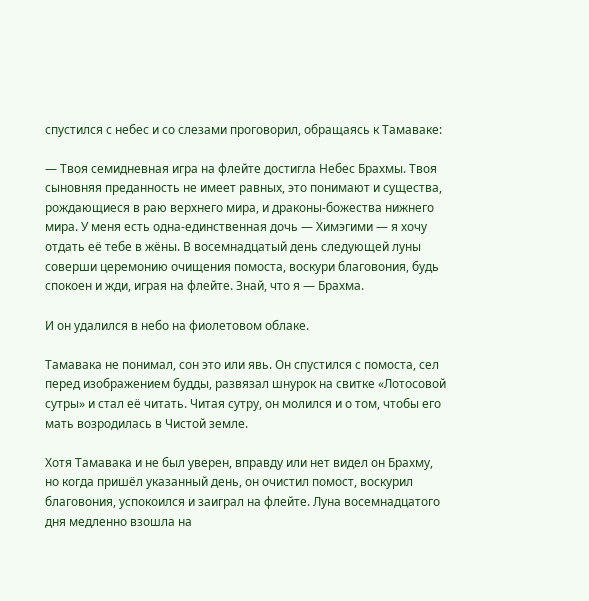спустился с небес и со слезами проговорил, обращаясь к Тамаваке:

— Твоя семидневная игра на флейте достигла Небес Брахмы. Твоя сыновняя преданность не имеет равных, это понимают и существа, рождающиеся в раю верхнего мира, и драконы-божества нижнего мира. У меня есть одна-единственная дочь — Химэгими — я хочу отдать её тебе в жёны. В восемнадцатый день следующей луны соверши церемонию очищения помоста, воскури благовония, будь спокоен и жди, играя на флейте. Знай, что я — Брахма.

И он удалился в небо на фиолетовом облаке.

Тамавака не понимал, сон это или явь. Он спустился с помоста, сел перед изображением будды, развязал шнурок на свитке «Лотосовой сутры» и стал её читать. Читая сутру, он молился и о том, чтобы его мать возродилась в Чистой земле.

Хотя Тамавака и не был уверен, вправду или нет видел он Брахму, но когда пришёл указанный день, он очистил помост, воскурил благовония, успокоился и заиграл на флейте. Луна восемнадцатого дня медленно взошла на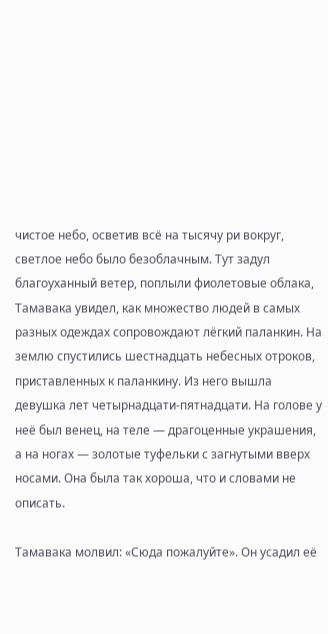чистое небо, осветив всё на тысячу ри вокруг, светлое небо было безоблачным. Тут задул благоуханный ветер, поплыли фиолетовые облака, Тамавака увидел, как множество людей в самых разных одеждах сопровождают лёгкий паланкин. На землю спустились шестнадцать небесных отроков, приставленных к паланкину. Из него вышла девушка лет четырнадцати-пятнадцати. На голове у неё был венец, на теле — драгоценные украшения, а на ногах — золотые туфельки с загнутыми вверх носами. Она была так хороша, что и словами не описать.

Тамавака молвил: «Сюда пожалуйте». Он усадил её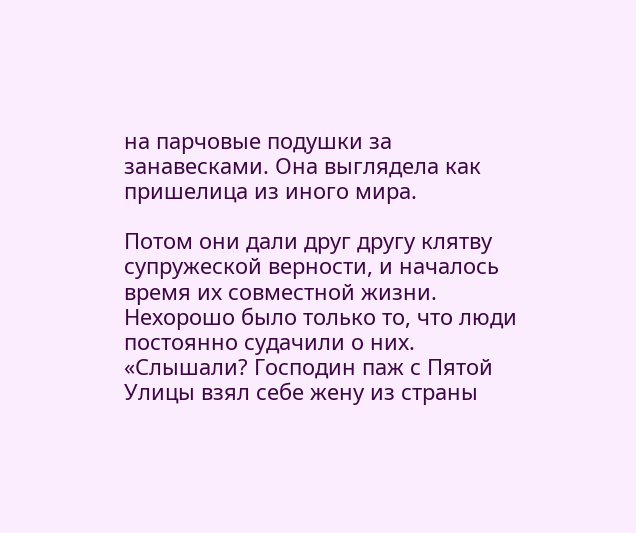на парчовые подушки за занавесками. Она выглядела как пришелица из иного мира.

Потом они дали друг другу клятву супружеской верности, и началось время их совместной жизни. Нехорошо было только то, что люди постоянно судачили о них. «Слышали? Господин паж с Пятой Улицы взял себе жену из страны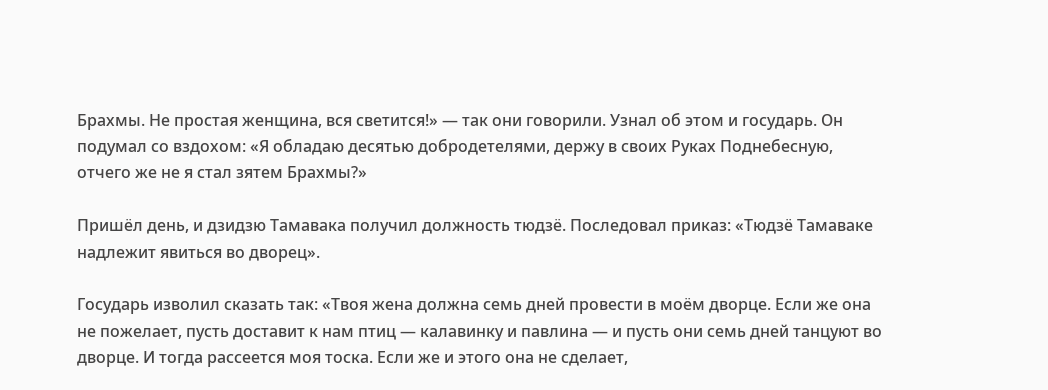Брахмы. Не простая женщина, вся светится!» — так они говорили. Узнал об этом и государь. Он подумал со вздохом: «Я обладаю десятью добродетелями, держу в своих Руках Поднебесную, отчего же не я стал зятем Брахмы?»

Пришёл день, и дзидзю Тамавака получил должность тюдзё. Последовал приказ: «Тюдзё Тамаваке надлежит явиться во дворец».

Государь изволил сказать так: «Твоя жена должна семь дней провести в моём дворце. Если же она не пожелает, пусть доставит к нам птиц — калавинку и павлина — и пусть они семь дней танцуют во дворце. И тогда рассеется моя тоска. Если же и этого она не сделает,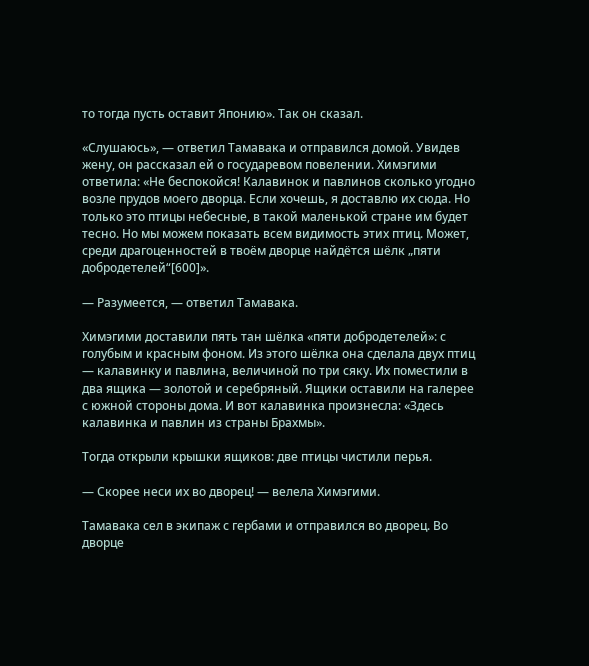то тогда пусть оставит Японию». Так он сказал.

«Слушаюсь», — ответил Тамавака и отправился домой. Увидев жену, он рассказал ей о государевом повелении. Химэгими ответила: «Не беспокойся! Калавинок и павлинов сколько угодно возле прудов моего дворца. Если хочешь, я доставлю их сюда. Но только это птицы небесные, в такой маленькой стране им будет тесно. Но мы можем показать всем видимость этих птиц. Может, среди драгоценностей в твоём дворце найдётся шёлк „пяти добродетелей“[600]».

— Разумеется, — ответил Тамавака.

Химэгими доставили пять тан шёлка «пяти добродетелей»: с голубым и красным фоном. Из этого шёлка она сделала двух птиц — калавинку и павлина, величиной по три сяку. Их поместили в два ящика — золотой и серебряный. Ящики оставили на галерее с южной стороны дома. И вот калавинка произнесла: «Здесь калавинка и павлин из страны Брахмы».

Тогда открыли крышки ящиков: две птицы чистили перья.

— Скорее неси их во дворец! — велела Химэгими.

Тамавака сел в экипаж с гербами и отправился во дворец. Во дворце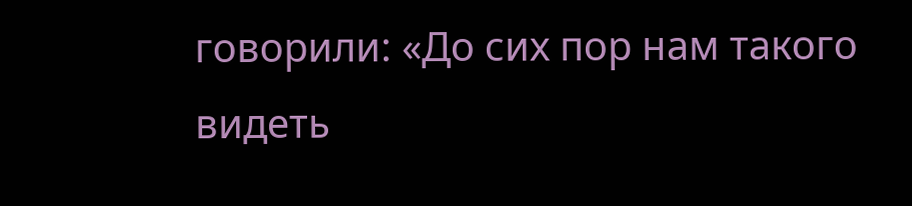говорили: «До сих пор нам такого видеть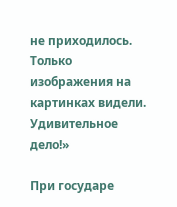не приходилось. Только изображения на картинках видели. Удивительное дело!»

При государе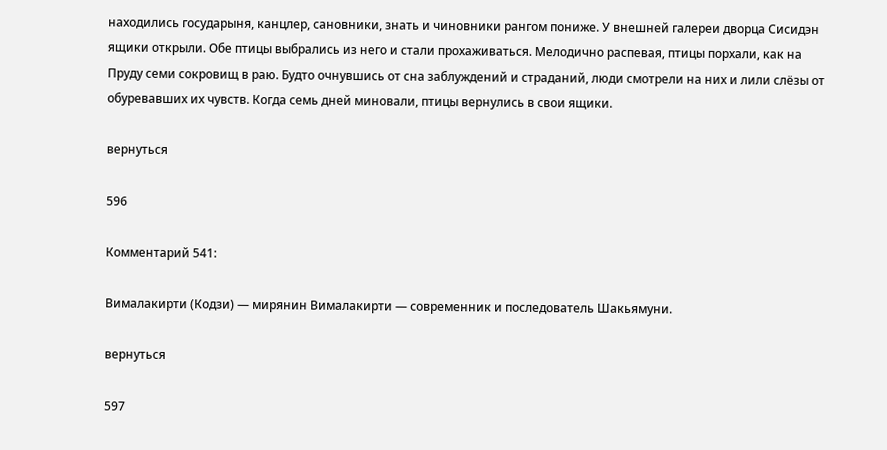находились государыня, канцлер, сановники, знать и чиновники рангом пониже. У внешней галереи дворца Сисидэн ящики открыли. Обе птицы выбрались из него и стали прохаживаться. Мелодично распевая, птицы порхали, как на Пруду семи сокровищ в раю. Будто очнувшись от сна заблуждений и страданий, люди смотрели на них и лили слёзы от обуревавших их чувств. Когда семь дней миновали, птицы вернулись в свои ящики.

вернуться

596

Комментарий 541:

Вималакирти (Кодзи) — мирянин Вималакирти — современник и последователь Шакьямуни.

вернуться

597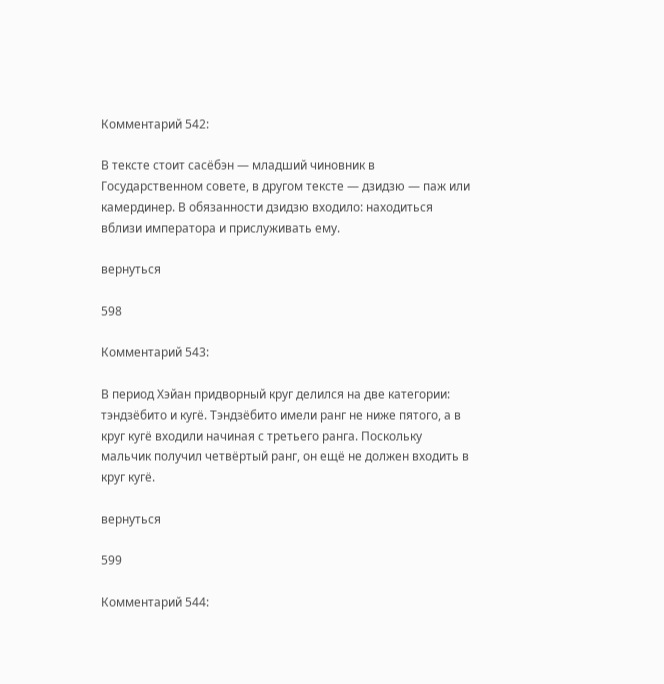Комментарий 542:

В тексте стоит сасёбэн — младший чиновник в Государственном совете, в другом тексте — дзидзю — паж или камердинер. В обязанности дзидзю входило: находиться вблизи императора и прислуживать ему.

вернуться

598

Комментарий 543:

В период Хэйан придворный круг делился на две категории: тэндзёбито и кугё. Тэндзёбито имели ранг не ниже пятого, а в круг кугё входили начиная с третьего ранга. Поскольку мальчик получил четвёртый ранг, он ещё не должен входить в круг кугё.

вернуться

599

Комментарий 544: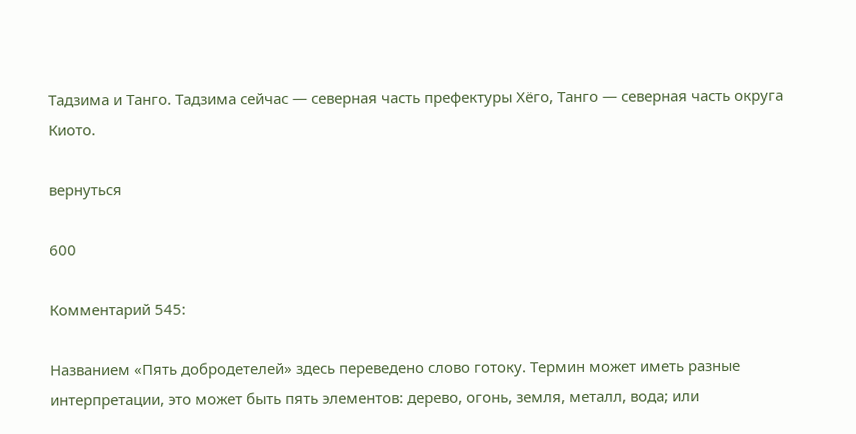Тадзима и Танго. Тадзима сейчас — северная часть префектуры Хёго, Танго — северная часть округа Киото.

вернуться

600

Комментарий 545:

Названием «Пять добродетелей» здесь переведено слово готоку. Термин может иметь разные интерпретации, это может быть пять элементов: дерево, огонь, земля, металл, вода; или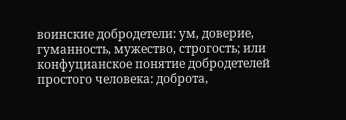воинские добродетели: ум, доверие, гуманность, мужество, строгость; или конфуцианское понятие добродетелей простого человека: доброта,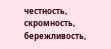честность, скромность, бережливость,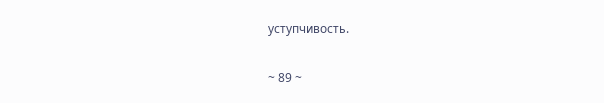уступчивость.

~ 89 ~